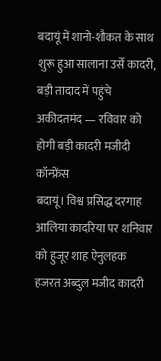बदायूं में शानो-शौकत के साथ शुरू हुआ सालाना उर्से कादरी, बड़ी तादाद में पहुंचे अकीदतमंद — रविवार को होगी बड़ी कादरी मजीदी कॉन्फ्रेंस
बदायूं। विश्व प्रसिद्ध दरगाह आलिया कादरिया पर शनिवार को हुजूर शाह ऐनुलहक हजरत अब्दुल मजीद कादरी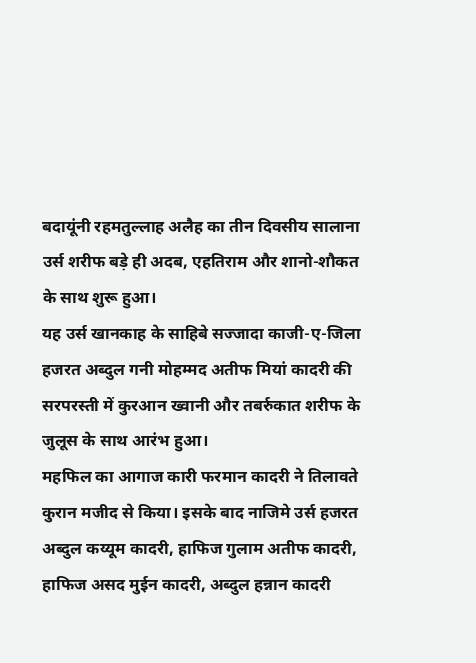बदायूंनी रहमतुल्लाह अलैह का तीन दिवसीय सालाना उर्स शरीफ बड़े ही अदब, एहतिराम और शानो-शौकत के साथ शुरू हुआ।
यह उर्स खानकाह के साहिबे सज्जादा काजी-ए-जिला हजरत अब्दुल गनी मोहम्मद अतीफ मियां कादरी की सरपरस्ती में कुरआन ख्वानी और तबर्रुकात शरीफ के जुलूस के साथ आरंभ हुआ।
महफिल का आगाज कारी फरमान कादरी ने तिलावते कुरान मजीद से किया। इसके बाद नाजिमे उर्स हजरत अब्दुल कय्यूम कादरी, हाफिज गुलाम अतीफ कादरी, हाफिज असद मुईन कादरी, अब्दुल हन्नान कादरी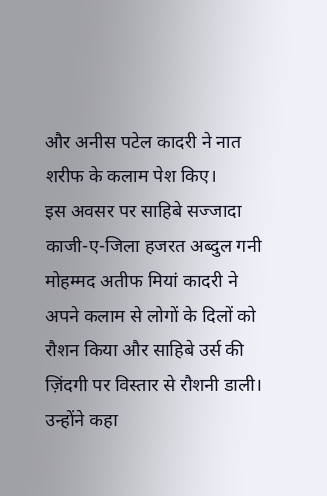और अनीस पटेल कादरी ने नात शरीफ के कलाम पेश किए।
इस अवसर पर साहिबे सज्जादा काजी-ए-जिला हजरत अब्दुल गनी मोहम्मद अतीफ मियां कादरी ने अपने कलाम से लोगों के दिलों को रौशन किया और साहिबे उर्स की ज़िंदगी पर विस्तार से रौशनी डाली। उन्होंने कहा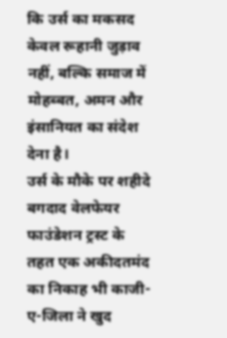कि उर्स का मकसद केवल रूहानी जुड़ाव नहीं, बल्कि समाज में मोहब्बत, अमन और इंसानियत का संदेश देना है।
उर्स के मौके पर शहीदे बगदाद वेलफेयर फाउंडेशन ट्रस्ट के तहत एक अकीदतमंद का निकाह भी काजी-ए-जिला ने खुद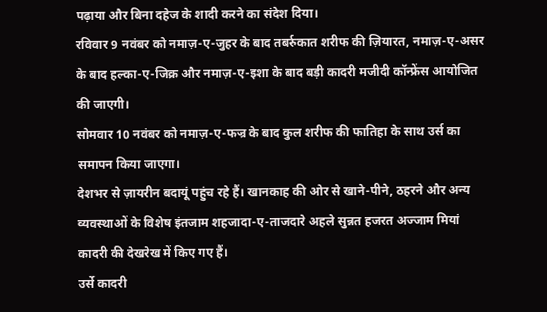पढ़ाया और बिना दहेज के शादी करने का संदेश दिया।
रविवार 9 नवंबर को नमाज़-ए-जुहर के बाद तबर्रुकात शरीफ की ज़ियारत, नमाज़-ए-असर के बाद हल्का-ए-जिक्र और नमाज़-ए-इशा के बाद बड़ी कादरी मजीदी कॉन्फ्रेंस आयोजित की जाएगी।
सोमवार 10 नवंबर को नमाज़-ए-फज्र के बाद कुल शरीफ की फातिहा के साथ उर्स का समापन किया जाएगा।
देशभर से ज़ायरीन बदायूं पहुंच रहे हैं। खानकाह की ओर से खाने-पीने, ठहरने और अन्य व्यवस्थाओं के विशेष इंतजाम शहजादा-ए-ताजदारे अहले सुन्नत हजरत अज्जाम मियां कादरी की देखरेख में किए गए हैं।
उर्से कादरी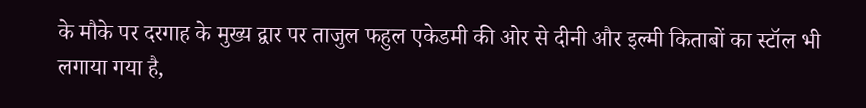के मौके पर दरगाह के मुख्य द्वार पर ताजुल फहुल एकेडमी की ओर से दीनी और इल्मी किताबों का स्टॉल भी लगाया गया है,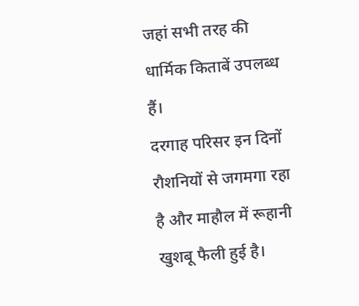जहां सभी तरह की धार्मिक किताबें उपलब्ध हैं।
दरगाह परिसर इन दिनों रौशनियों से जगमगा रहा है और माहौल में रूहानी खुशबू फैली हुई है।